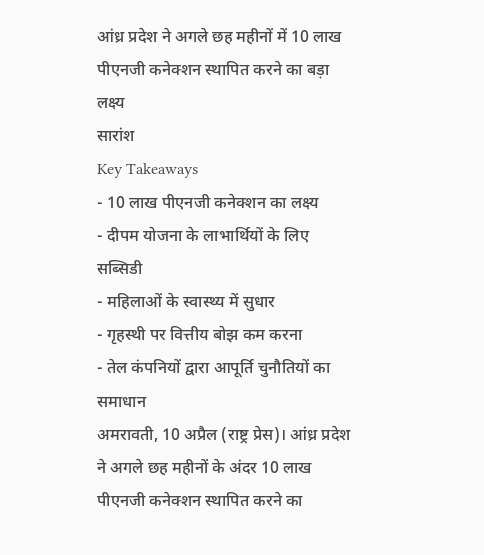आंध्र प्रदेश ने अगले छह महीनों में 10 लाख पीएनजी कनेक्शन स्थापित करने का बड़ा लक्ष्य
सारांश
Key Takeaways
- 10 लाख पीएनजी कनेक्शन का लक्ष्य
- दीपम योजना के लाभार्थियों के लिए सब्सिडी
- महिलाओं के स्वास्थ्य में सुधार
- गृहस्थी पर वित्तीय बोझ कम करना
- तेल कंपनियों द्वारा आपूर्ति चुनौतियों का समाधान
अमरावती, 10 अप्रैल (राष्ट्र प्रेस)। आंध्र प्रदेश ने अगले छह महीनों के अंदर 10 लाख पीएनजी कनेक्शन स्थापित करने का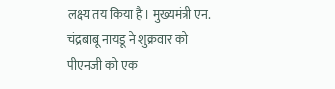लक्ष्य तय किया है। मुख्यमंत्री एन. चंद्रबाबू नायडू ने शुक्रवार को पीएनजी को एक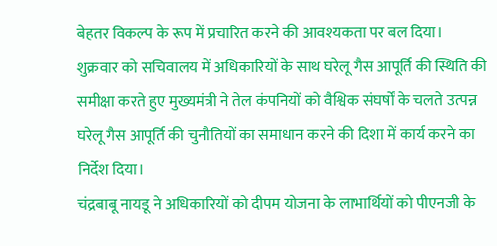बेहतर विकल्प के रूप में प्रचारित करने की आवश्यकता पर बल दिया।
शुक्रवार को सचिवालय में अधिकारियों के साथ घरेलू गैस आपूर्ति की स्थिति की समीक्षा करते हुए मुख्यमंत्री ने तेल कंपनियों को वैश्विक संघर्षों के चलते उत्पन्न घरेलू गैस आपूर्ति की चुनौतियों का समाधान करने की दिशा में कार्य करने का निर्देश दिया।
चंद्रबाबू नायडू ने अधिकारियों को दीपम योजना के लाभार्थियों को पीएनजी के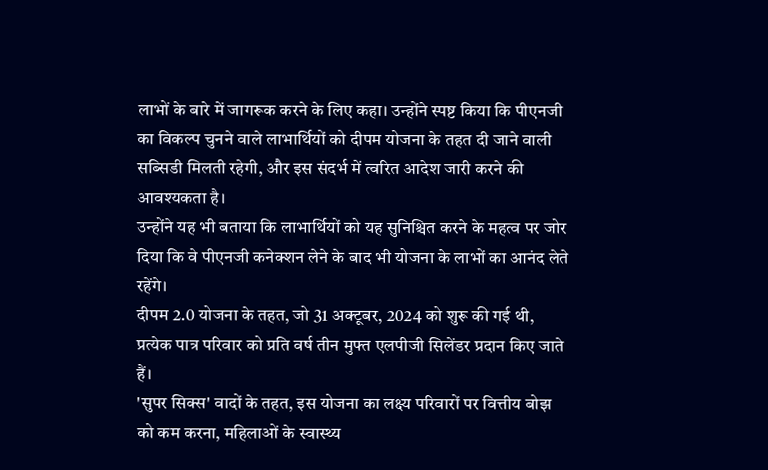लाभों के बारे में जागरूक करने के लिए कहा। उन्होंने स्पष्ट किया कि पीएनजी का विकल्प चुनने वाले लाभार्थियों को दीपम योजना के तहत दी जाने वाली सब्सिडी मिलती रहेगी, और इस संदर्भ में त्वरित आदेश जारी करने की आवश्यकता है।
उन्होंने यह भी बताया कि लाभार्थियों को यह सुनिश्चित करने के महत्व पर जोर दिया कि वे पीएनजी कनेक्शन लेने के बाद भी योजना के लाभों का आनंद लेते रहेंगे।
दीपम 2.0 योजना के तहत, जो 31 अक्टूबर, 2024 को शुरू की गई थी, प्रत्येक पात्र परिवार को प्रति वर्ष तीन मुफ्त एलपीजी सिलेंडर प्रदान किए जाते हैं।
'सुपर सिक्स' वादों के तहत, इस योजना का लक्ष्य परिवारों पर वित्तीय बोझ को कम करना, महिलाओं के स्वास्थ्य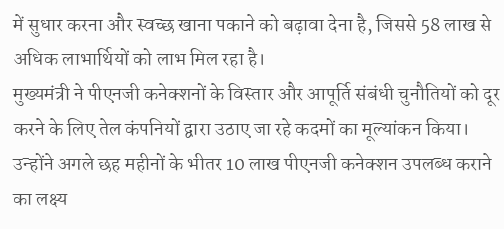में सुधार करना और स्वच्छ खाना पकाने को बढ़ावा देना है, जिससे 58 लाख से अधिक लाभार्थियों को लाभ मिल रहा है।
मुख्यमंत्री ने पीएनजी कनेक्शनों के विस्तार और आपूर्ति संबंधी चुनौतियों को दूर करने के लिए तेल कंपनियों द्वारा उठाए जा रहे कदमों का मूल्यांकन किया। उन्होंने अगले छह महीनों के भीतर 10 लाख पीएनजी कनेक्शन उपलब्ध कराने का लक्ष्य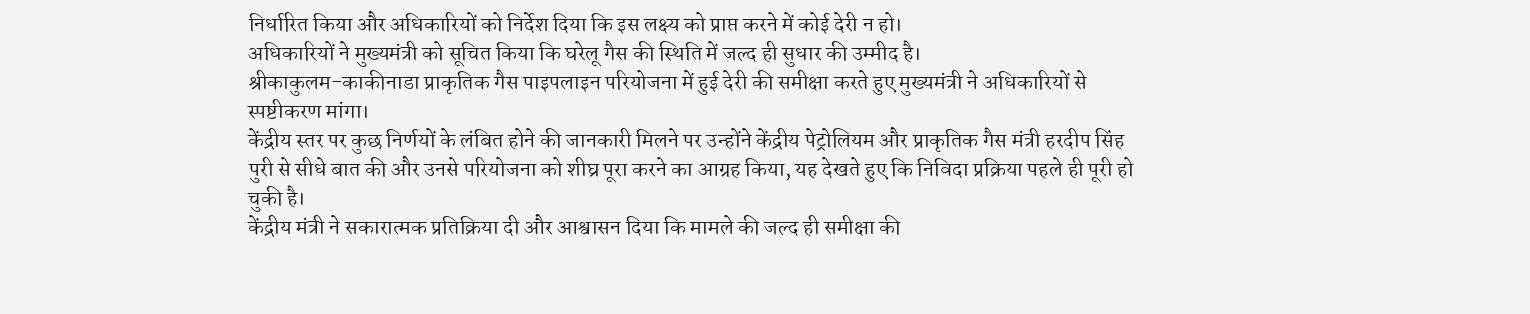निर्धारित किया और अधिकारियों को निर्देश दिया कि इस लक्ष्य को प्राप्त करने में कोई देरी न हो।
अधिकारियों ने मुख्यमंत्री को सूचित किया कि घरेलू गैस की स्थिति में जल्द ही सुधार की उम्मीद है।
श्रीकाकुलम-काकीनाडा प्राकृतिक गैस पाइपलाइन परियोजना में हुई देरी की समीक्षा करते हुए मुख्यमंत्री ने अधिकारियों से स्पष्टीकरण मांगा।
केंद्रीय स्तर पर कुछ निर्णयों के लंबित होने की जानकारी मिलने पर उन्होंने केंद्रीय पेट्रोलियम और प्राकृतिक गैस मंत्री हरदीप सिंह पुरी से सीधे बात की और उनसे परियोजना को शीघ्र पूरा करने का आग्रह किया, यह देखते हुए कि निविदा प्रक्रिया पहले ही पूरी हो चुकी है।
केंद्रीय मंत्री ने सकारात्मक प्रतिक्रिया दी और आश्वासन दिया कि मामले की जल्द ही समीक्षा की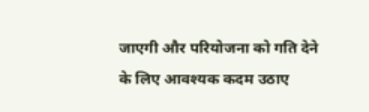जाएगी और परियोजना को गति देने के लिए आवश्यक कदम उठाए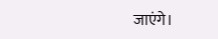जाएंगे।